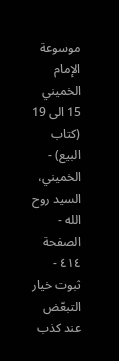موسوعة الإمام الخميني 15 الى 19 (كتاب البيع) - الخميني، السيد روح الله - الصفحة ٤١٤ - ثبوت خيار التبعّض عند كذب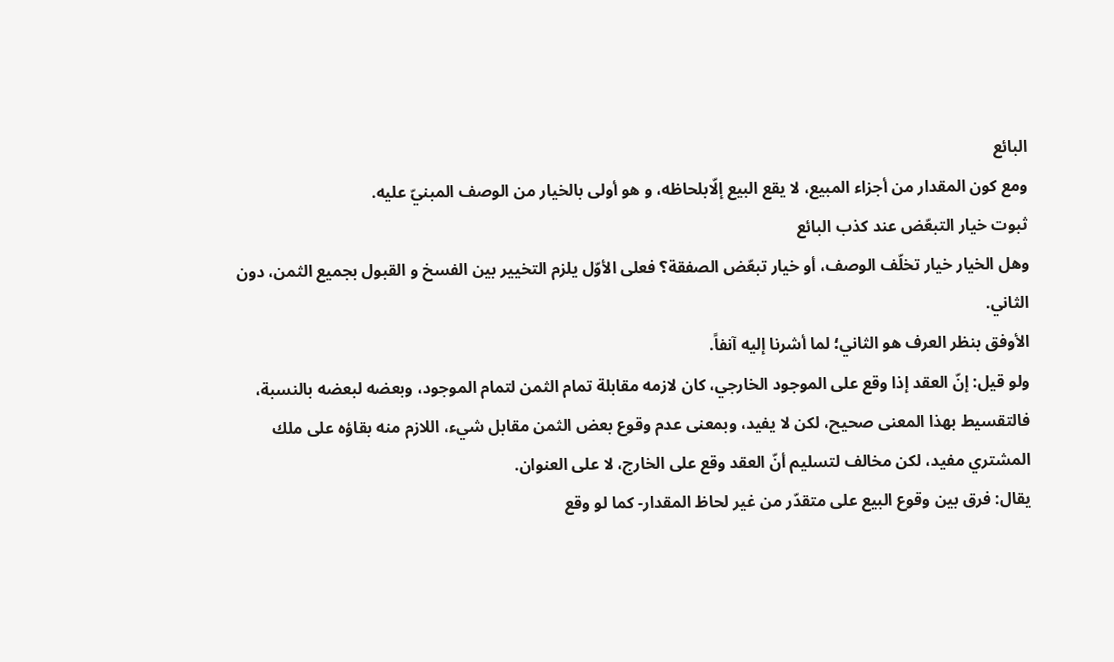البائع
ومع كون المقدار من أجزاء المبيع، لا يقع البيع إلّابلحاظه، و هو أولى بالخيار من الوصف المبنيّ عليه.
ثبوت خيار التبعّض عند كذب البائع
وهل الخيار خيار تخلّف الوصف، أو خيار تبعّض الصفقة؟ فعلى الأوّل يلزم التخيير بين الفسخ و القبول بجميع الثمن، دون الثاني.
الأوفق بنظر العرف هو الثاني؛ لما أشرنا إليه آنفاً.
ولو قيل: إنّ العقد إذا وقع على الموجود الخارجي، كان لازمه مقابلة تمام الثمن لتمام الموجود، وبعضه لبعضه بالنسبة، فالتقسيط بهذا المعنى صحيح، لكن لا يفيد، وبمعنى عدم وقوع بعض الثمن مقابل شيء، اللازم منه بقاؤه على ملك المشتري مفيد، لكن مخالف لتسليم أنّ العقد وقع على الخارج، لا على العنوان.
يقال: فرق بين وقوع البيع على متقدّر من غير لحاظ المقدار- كما لو وقع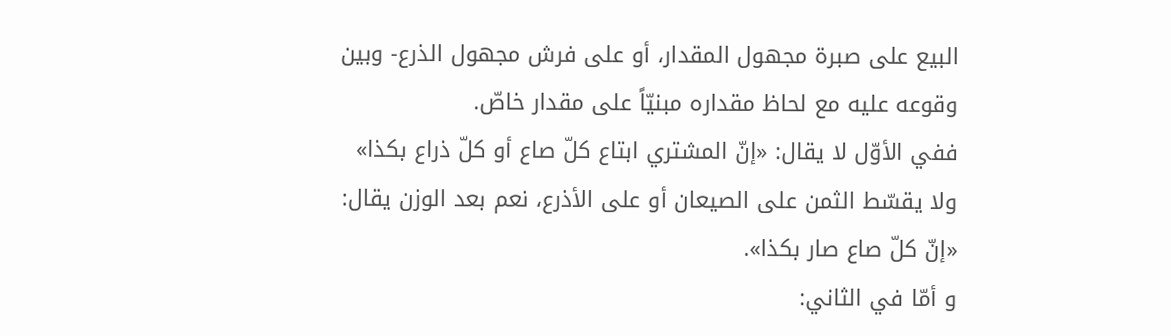البيع على صبرة مجهول المقدار، أو على فرش مجهول الذرع- وبين وقوعه عليه مع لحاظ مقداره مبنيّاً على مقدار خاصّ.
ففي الأوّل لا يقال: «إنّ المشتري ابتاع كلّ صاع أو كلّ ذراع بكذا» ولا يقسّط الثمن على الصيعان أو على الأذرع، نعم بعد الوزن يقال: «إنّ كلّ صاع صار بكذا».
و أمّا في الثاني: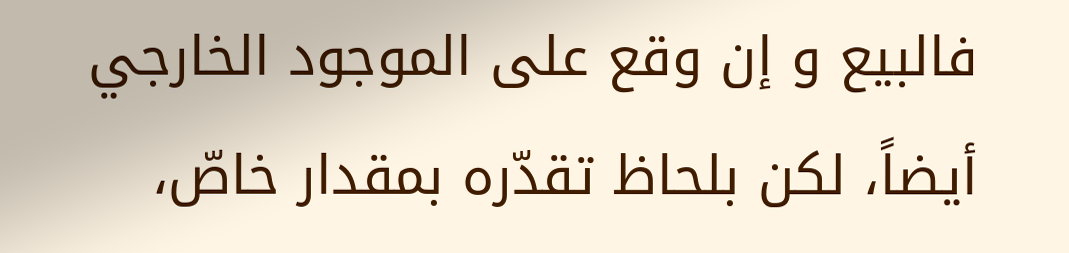فالبيع و إن وقع على الموجود الخارجي أيضاً، لكن بلحاظ تقدّره بمقدار خاصّ،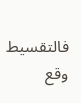فالتقسيط وقع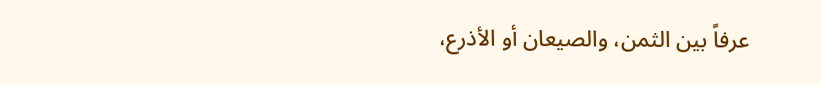عرفاً بين الثمن، والصيعان أو الأذرع،